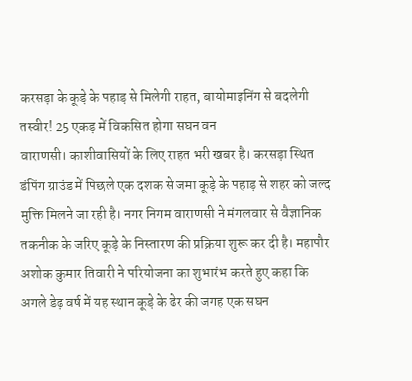करसड़ा के कूड़े के पहाड़ से मिलेगी राहत, बायोमाइनिंग से बदलेगी तस्वीर! 25 एकड़ में विकसित होगा सघन वन
वाराणसी। काशीवासियों के लिए राहत भरी खबर है। करसड़ा स्थित डंपिंग ग्राउंड में पिछले एक दशक से जमा कूड़े के पहाड़ से शहर को जल्द मुक्ति मिलने जा रही है। नगर निगम वाराणसी ने मंगलवार से वैज्ञानिक तकनीक के जरिए कूड़े के निस्तारण की प्रक्रिया शुरू कर दी है। महापौर अशोक कुमार तिवारी ने परियोजना का शुभारंभ करते हुए कहा कि अगले डेढ़ वर्ष में यह स्थान कूड़े के ढेर की जगह एक सघन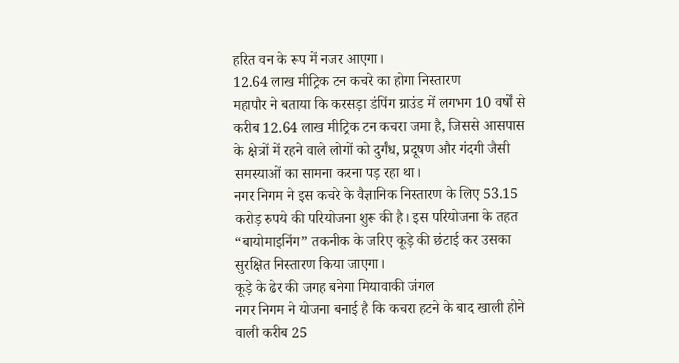हरित वन के रूप में नजर आएगा।
12.64 लाख मीट्रिक टन कचरे का होगा निस्तारण
महापौर ने बताया कि करसड़ा डंपिंग ग्राउंड में लगभग 10 वर्षों से करीब 12.64 लाख मीट्रिक टन कचरा जमा है, जिससे आसपास के क्षेत्रों में रहने वाले लोगों को दुर्गंध, प्रदूषण और गंदगी जैसी समस्याओं का सामना करना पड़ रहा था।
नगर निगम ने इस कचरे के वैज्ञानिक निस्तारण के लिए 53.15 करोड़ रुपये की परियोजना शुरू की है। इस परियोजना के तहत “बायोमाइनिंग” तकनीक के जरिए कूड़े की छंटाई कर उसका सुरक्षित निस्तारण किया जाएगा।
कूड़े के ढेर की जगह बनेगा मियावाकी जंगल
नगर निगम ने योजना बनाई है कि कचरा हटने के बाद खाली होने वाली करीब 25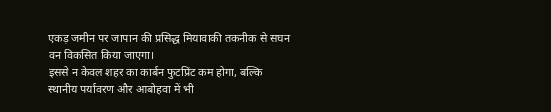एकड़ जमीन पर जापान की प्रसिद्ध मियावाकी तकनीक से सघन वन विकसित किया जाएगा।
इससे न केवल शहर का कार्बन फुटप्रिंट कम होगा, बल्कि स्थानीय पर्यावरण और आबोहवा में भी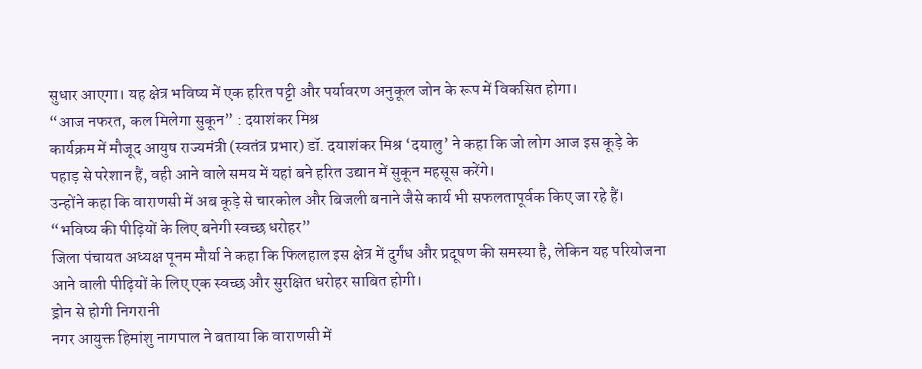सुधार आएगा। यह क्षेत्र भविष्य में एक हरित पट्टी और पर्यावरण अनुकूल जोन के रूप में विकसित होगा।
“आज नफरत, कल मिलेगा सुकून” : दयाशंकर मिश्र
कार्यक्रम में मौजूद आयुष राज्यमंत्री (स्वतंत्र प्रभार) डॉ. दयाशंकर मिश्र ‘दयालु’ ने कहा कि जो लोग आज इस कूड़े के पहाड़ से परेशान हैं, वही आने वाले समय में यहां बने हरित उद्यान में सुकून महसूस करेंगे।
उन्होंने कहा कि वाराणसी में अब कूड़े से चारकोल और बिजली बनाने जैसे कार्य भी सफलतापूर्वक किए जा रहे हैं।
“भविष्य की पीढ़ियों के लिए बनेगी स्वच्छ धरोहर”
जिला पंचायत अध्यक्ष पूनम मौर्या ने कहा कि फिलहाल इस क्षेत्र में दुर्गंध और प्रदूषण की समस्या है, लेकिन यह परियोजना आने वाली पीढ़ियों के लिए एक स्वच्छ और सुरक्षित धरोहर साबित होगी।
ड्रोन से होगी निगरानी
नगर आयुक्त हिमांशु नागपाल ने बताया कि वाराणसी में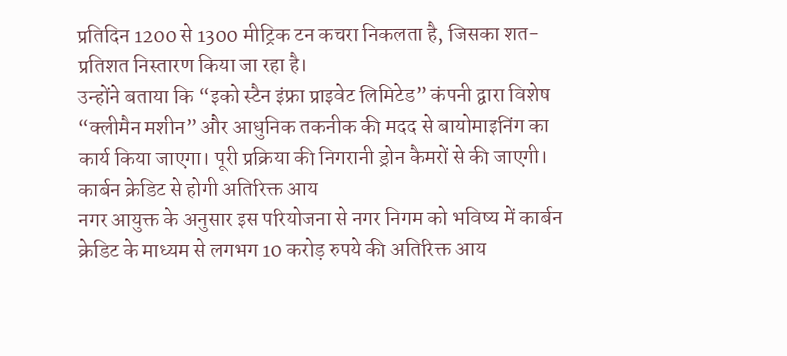प्रतिदिन 1200 से 1300 मीट्रिक टन कचरा निकलता है, जिसका शत-प्रतिशत निस्तारण किया जा रहा है।
उन्होंने बताया कि “इको स्टैन इंफ्रा प्राइवेट लिमिटेड” कंपनी द्वारा विशेष “क्लीमैन मशीन” और आधुनिक तकनीक की मदद से बायोमाइनिंग का कार्य किया जाएगा। पूरी प्रक्रिया की निगरानी ड्रोन कैमरों से की जाएगी।
कार्बन क्रेडिट से होगी अतिरिक्त आय
नगर आयुक्त के अनुसार इस परियोजना से नगर निगम को भविष्य में कार्बन क्रेडिट के माध्यम से लगभग 10 करोड़ रुपये की अतिरिक्त आय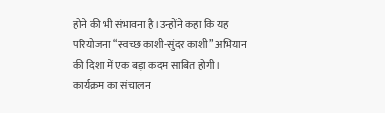होने की भी संभावना है।उन्होंने कहा कि यह परियोजना “स्वच्छ काशी-सुंदर काशी” अभियान की दिशा में एक बड़ा कदम साबित होगी।
कार्यक्रम का संचालन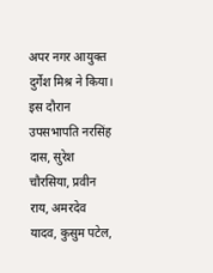अपर नगर आयुक्त दुर्गेश मिश्र ने किया। इस दौरान उपसभापति नरसिंह दास, सुरेश चौरसिया, प्रवीन राय, अमरदेव यादव, कुसुम पटेल,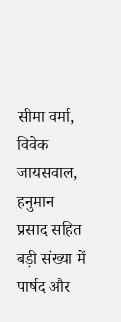सीमा वर्मा, विवेक जायसवाल, हनुमान प्रसाद सहित बड़ी संख्या में पार्षद और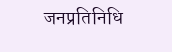जनप्रतिनिधि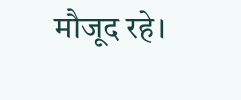मौजूद रहे।